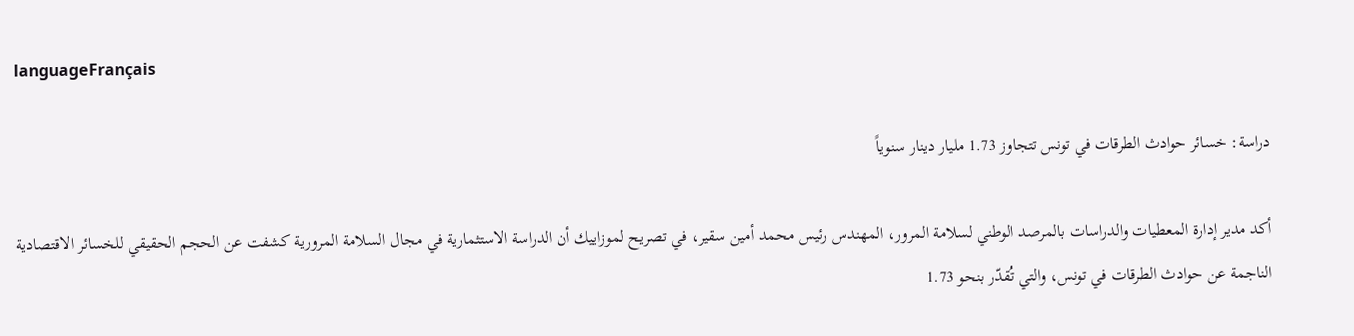languageFrançais

دراسة: خسائر حوادث الطرقات في تونس تتجاوز 1.73 مليار دينار سنوياً

أكد مدير إدارة المعطيات والدراسات بالمرصد الوطني لسلامة المرور، المهندس رئيس محمد أمين سقير، في تصريح لموزاييك أن الدراسة الاستثمارية في مجال السلامة المرورية كشفت عن الحجم الحقيقي للخسائر الاقتصادية الناجمة عن حوادث الطرقات في تونس، والتي تُقدّر بنحو 1.73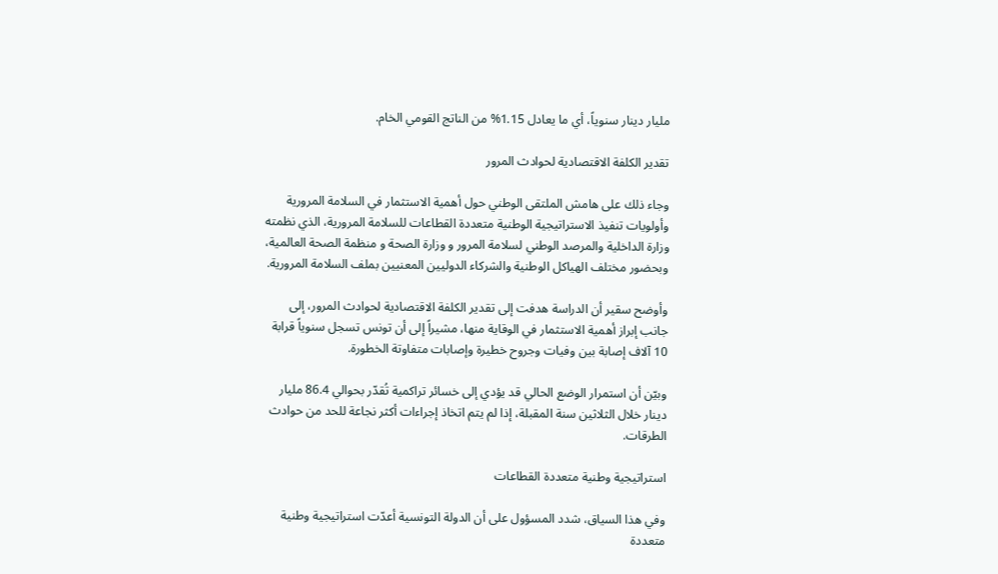مليار دينار سنوياً، أي ما يعادل 1.15% من الناتج القومي الخام.

تقدير الكلفة الاقتصادية لحوادث المرور

وجاء ذلك على هامش الملتقى الوطني حول أهمية الاستثمار في السلامة المرورية وأولويات تنفيذ الاستراتيجية الوطنية متعددة القطاعات للسلامة المرورية، الذي نظمته وزارة الداخلية والمرصد الوطني لسلامة المرور و وزارة الصحة و منظمة الصحة العالمية، وبحضور مختلف الهياكل الوطنية والشركاء الدوليين المعنيين بملف السلامة المرورية.

وأوضح سقير أن الدراسة هدفت إلى تقدير الكلفة الاقتصادية لحوادث المرور، إلى جانب إبراز أهمية الاستثمار في الوقاية منها، مشيراً إلى أن تونس تسجل سنوياً قرابة 10 آلاف إصابة بين وفيات وجروح خطيرة وإصابات متفاوتة الخطورة.

وبيّن أن استمرار الوضع الحالي قد يؤدي إلى خسائر تراكمية تُقدّر بحوالي 86.4 مليار دينار خلال الثلاثين سنة المقبلة، إذا لم يتم اتخاذ إجراءات أكثر نجاعة للحد من حوادث الطرقات.

استراتيجية وطنية متعددة القطاعات

وفي هذا السياق، شدد المسؤول على أن الدولة التونسية أعدّت استراتيجية وطنية متعددة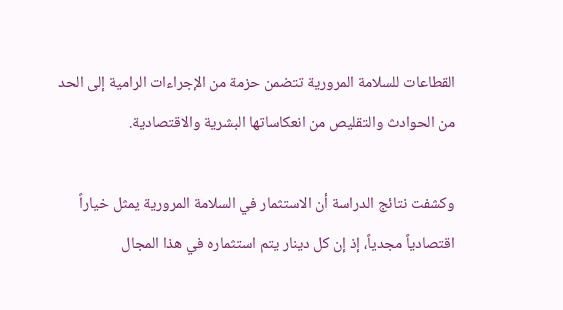القطاعات للسلامة المرورية تتضمن حزمة من الإجراءات الرامية إلى الحد من الحوادث والتقليص من انعكاساتها البشرية والاقتصادية.

وكشفت نتائج الدراسة أن الاستثمار في السلامة المرورية يمثل خياراً اقتصادياً مجدياً، إذ إن كل دينار يتم استثماره في هذا المجال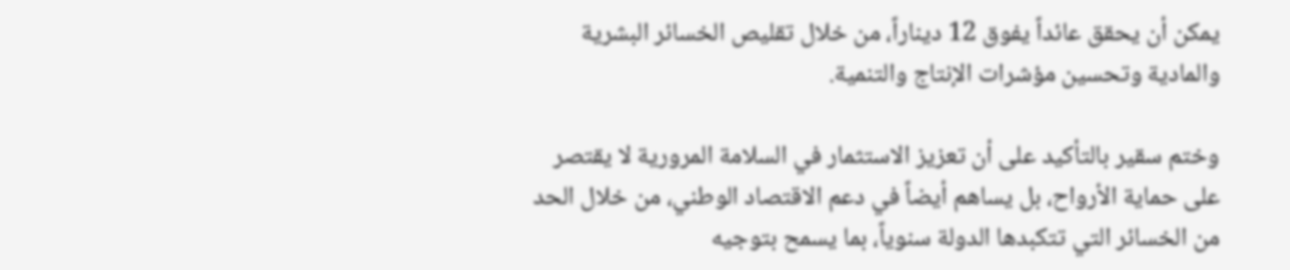يمكن أن يحقق عائداً يفوق 12 ديناراً، من خلال تقليص الخسائر البشرية والمادية وتحسين مؤشرات الإنتاج والتنمية.

وختم سقير بالتأكيد على أن تعزيز الاستثمار في السلامة المرورية لا يقتصر على حماية الأرواح، بل يساهم أيضاً في دعم الاقتصاد الوطني، من خلال الحد من الخسائر التي تتكبدها الدولة سنوياً، بما يسمح بتوجيه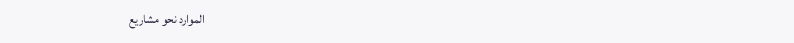الموارد نحو مشاريع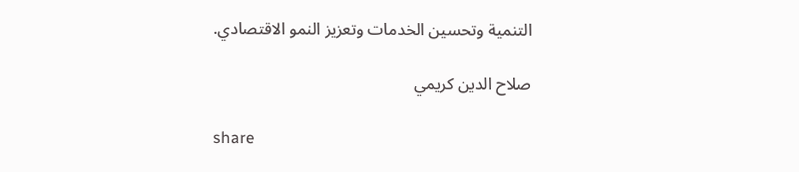التنمية وتحسين الخدمات وتعزيز النمو الاقتصادي.

صلاح الدين كريمي

share